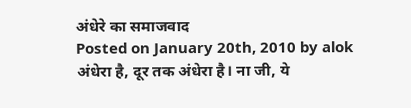अंधेरे का समाजवाद
Posted on January 20th, 2010 by alok
अंधेरा है, दूर तक अंधेरा है। ना जी, ये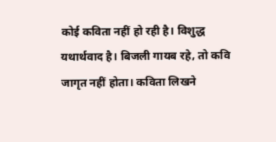कोई कविता नहीं हो रही है। विशुद्ध यथार्थवाद है। बिजली गायब रहे, तो कवि जागृत नहीं होता। कविता लिखने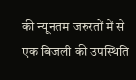की न्यूनतम जरुरतों में से एक बिजली की उपस्थिति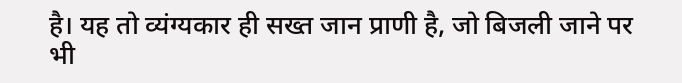है। यह तो व्यंग्यकार ही सख्त जान प्राणी है, जो बिजली जाने पर भी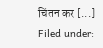चिंतन कर [...]
Filed under: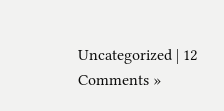Uncategorized | 12 Comments »